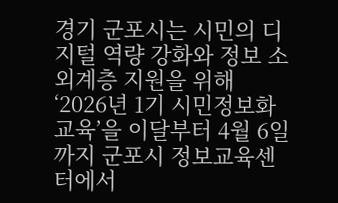경기 군포시는 시민의 디지털 역량 강화와 정보 소외계층 지원을 위해 ‘2026년 1기 시민정보화교육’을 이달부터 4월 6일까지 군포시 정보교육센터에서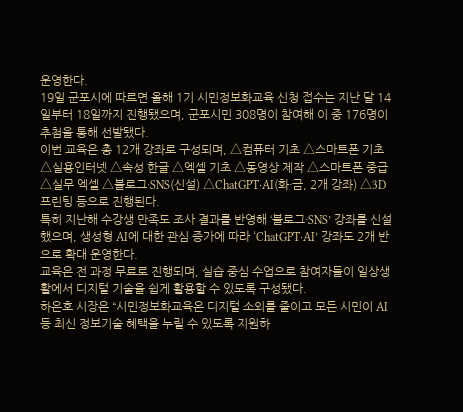운영한다.
19일 군포시에 따르면 올해 1기 시민정보화교육 신청 접수는 지난 달 14일부터 18일까지 진행됐으며, 군포시민 308명이 참여해 이 중 176명이 추첨을 통해 선발됐다.
이번 교육은 총 12개 강좌로 구성되며, △컴퓨터 기초 △스마트폰 기초 △실용인터넷 △속성 한글 △엑셀 기초 △동영상 제작 △스마트폰 중급 △실무 엑셀 △블로그·SNS(신설) △ChatGPT·AI(화·금, 2개 강좌) △3D 프린팅 등으로 진행된다.
특히 지난해 수강생 만족도 조사 결과를 반영해 ‘블로그·SNS’ 강좌를 신설했으며, 생성형 AI에 대한 관심 증가에 따라 ‘ChatGPT·AI’ 강좌도 2개 반으로 확대 운영한다.
교육은 전 과정 무료로 진행되며, 실습 중심 수업으로 참여자들이 일상생활에서 디지털 기술을 쉽게 활용할 수 있도록 구성됐다.
하은호 시장은 “시민정보화교육은 디지털 소외를 줄이고 모든 시민이 AI 등 최신 정보기술 혜택을 누릴 수 있도록 지원하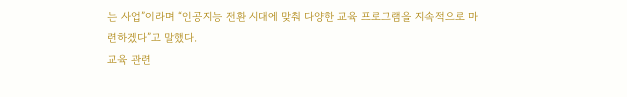는 사업”이라며 “인공지능 전환 시대에 맞춰 다양한 교육 프로그램을 지속적으로 마련하겠다”고 말했다.
교육 관련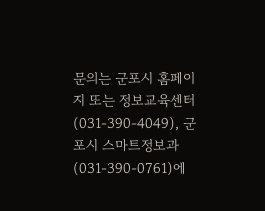문의는 군포시 홈페이지 또는 정보교육센터(031-390-4049), 군포시 스마트정보과(031-390-0761)에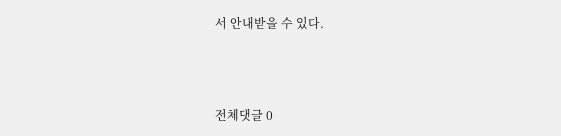서 안내받을 수 있다.




전체댓글 0